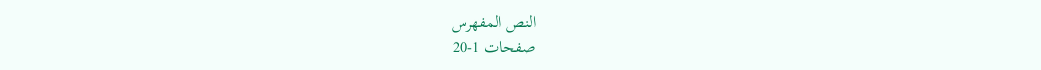النص المفهرس
صفحات 1-20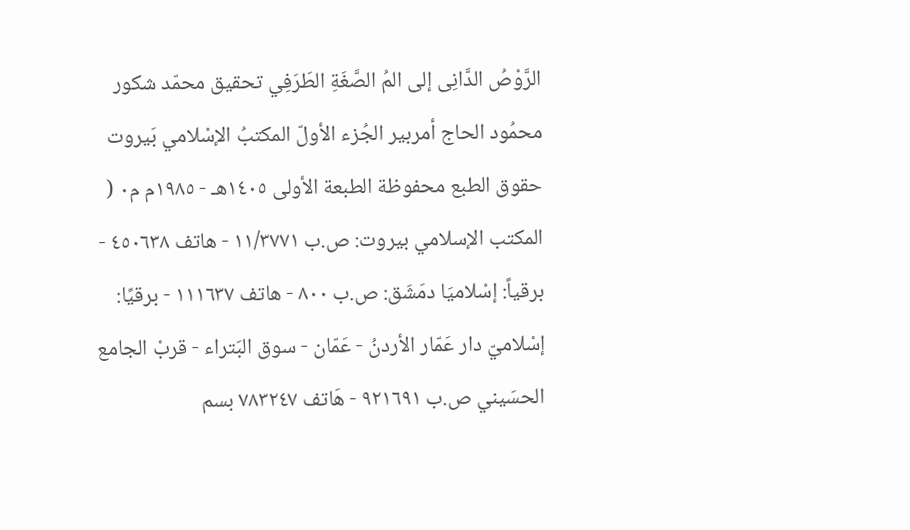الرَّوْصُ الدَّانِى إلى المُ الصَّغَةِ الطَرَفِي تحقيق محمّد شكور محمُود الحاج أمربير الجُزء الأولّ المكتبُ الإسْلامي بَيروت حقوق الطبع محفوظة الطبعة الأولى ١٤٠٥هـ - ١٩٨٥م م٠ ( المكتب الإسلامي بيروت: ص.ب ١١/٣٧٧١ - هاتف ٤٥٠٦٣٨ - برقياً: إسْلاميَا دمَشَق: ص.ب ٨٠٠ - هاتف ١١١٦٣٧ - برقيًا: إسْلاميّ دار عَمّار الأردنُ - عَمّان - سوق البَتراء - قربْ الجامع الحسَيني ص.ب ٩٢١٦٩١ - هَاتف ٧٨٣٢٤٧ بسم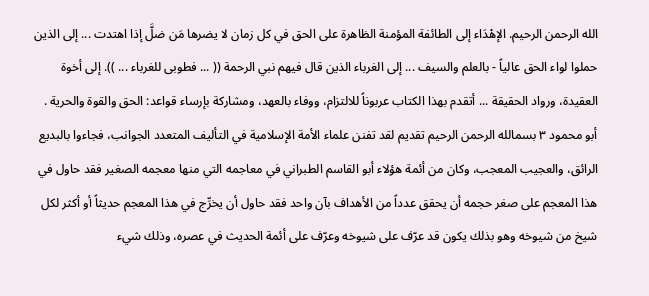الله الرحمن الرحيم. الإهْدَاء إلى الطائفة المؤمنة الظاهرة على الحق في كل زمان لا يضرها مَن ضلَّ إذا اهتدت ... إلى الذين حملوا لواء الحق عالياً - بالعلم والسيف ... إلى الغرباء الذين قال فيهم نبي الرحمة (( ... فطوبى للغرباء ... )). إلى أخوة العقيدة، ورواد الحقيقة ... أتقدم بهذا الكتاب عربوناً للالتزام، ووفاء بالعهد، ومشاركة بإرساء قواعد: الحق والقوة والحرية . أبو محمود ٣ بسمالله الرحمن الرحيم تقديم لقد تفنن علماء الأمة الإسلامية في التأليف المتعدد الجوانب، فجاءوا بالبديع الرائق، والعجيب المعجب، وكان من أئمة هؤلاء أبو القاسم الطبراني في معاجمه التي منها معجمه الصغير فقد حاول في هذا المعجم على صغر حجمه أن يحقق عدداً من الأهداف بآن واحد فقد حاول أن يخرِّج في هذا المعجم حديثاً أو أكثر لكل شيخ من شيوخه وهو بذلك يكون قد عرّف على شيوخه وعرّف على أئمة الحديث في عصره، وذلك شيء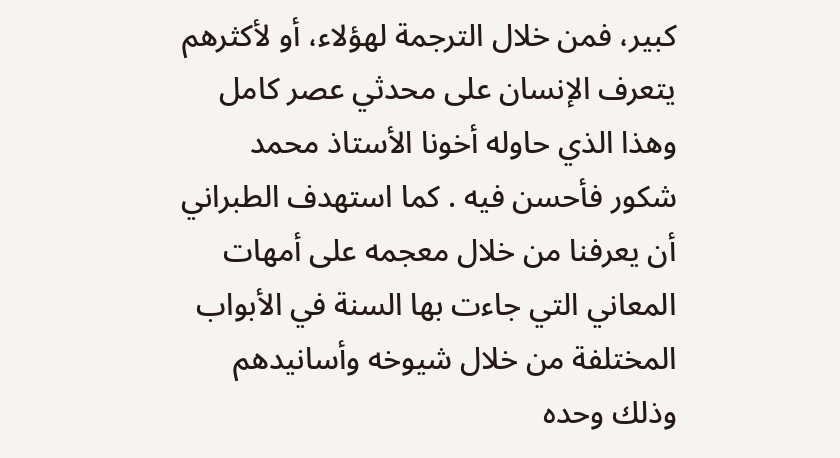كبير، فمن خلال الترجمة لهؤلاء، أو لأكثرهم يتعرف الإنسان على محدثي عصر كامل وهذا الذي حاوله أخونا الأستاذ محمد شكور فأحسن فيه . كما استهدف الطبراني أن يعرفنا من خلال معجمه على أمهات المعاني التي جاءت بها السنة في الأبواب المختلفة من خلال شيوخه وأسانيدهم وذلك وحده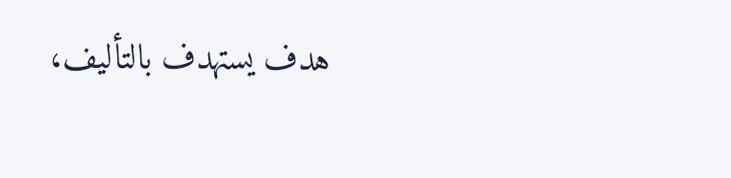هدف يستهدف بالتأليف،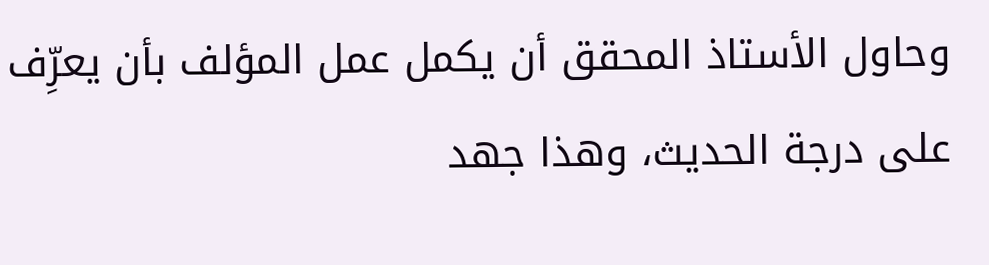وحاول الأستاذ المحقق أن يكمل عمل المؤلف بأن يعرِّف على درجة الحديث، وهذا جهد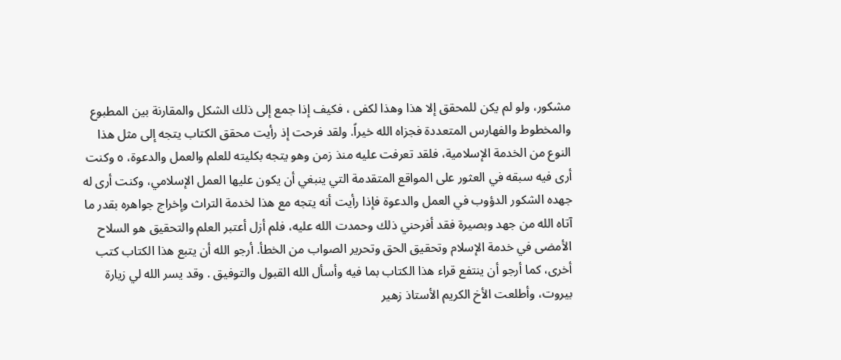مشكور، ولو لم يكن للمحقق إلا هذا وهذا لكفی ، فكيف إذا جمع إلى ذلك الشكل والمقارنة بين المطبوع والمخطوط والفهارس المتعددة فجزاه الله خيراً. ولقد فرحت إذ رأيت محقق الكتاب يتجه إلى مثل هذا النوع من الخدمة الإسلامية، فلقد تعرفت عليه منذ زمن وهو يتجه بكليته للعلم والعمل والدعوة، ٥ وكنت أرى فيه سبقه في العثور على المواقع المتقدمة التي ينبغي أن يكون عليها العمل الإسلامي، وكنت أرى له جهده الشكور الدؤوب في العمل والدعوة فإذا رأيت أنه يتجه مع هذا لخدمة التراث وإخراج جواهره بقدر ما آتاه الله من جهد وبصيرة فقد أفرحني ذلك وحمدت الله عليه، فلم أزل أعتبر العلم والتحقيق هو السلاح الأمضى في خدمة الإسلام وتحقيق الحق وتحرير الصواب من الخطأ. أرجو الله أن يتبع هذا الكتاب كتب أخرى، كما أرجو أن ينتفع قراء هذا الكتاب بما فيه وأسأل الله القبول والتوفيق . وقد يسر الله لي زيارة بيروت، وأطلعت الأخ الكريم الأستاذ زهير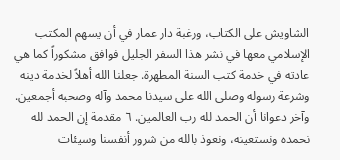الشاويش على الكتاب، ورغبة دار عمار في أن يسهم المكتب الإسلامي معها في نشر هذا السفر الجليل فوافق مشكوراً كما هي عادته في خدمة كتب السنة المطهرة. جعلنا الله أهلاً لخدمة دينه وشرعة رسوله وصلى الله على سيدنا محمد وآله وصحبه أجمعين. وآخر دعوانا أن الحمد لله رب العالمين. ٦ مقدمة إن الحمد لله نحمده ونستعينه، ونعوذ بالله من شرور أنفسنا وسيئات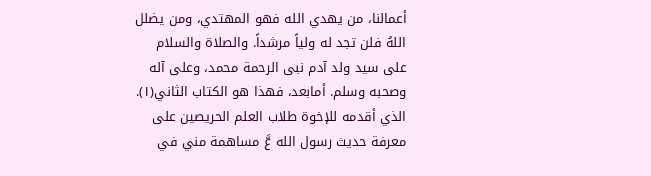أعمالنا، من يهدي الله فهو المهتدي، ومن يضلل اللهُ فلن تجد له ولياً مرشداً. والصلاة والسلام على سيد ولد آدم نبى الرحمة محمد، وعلى آله وصحبه وسلم. أمابعد، فهذا هو الكتاب الثاني(١). الذي أقدمه للإخوة طلاب العلم الحريصين على معرفة حديث رسول الله عَّ مساهمة مني في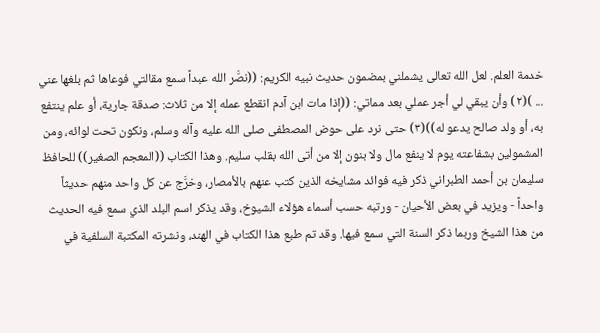خدمة العلم. لعل الله تعالى يشملني بمضمون حديث نبيه الكريم: ((نصَّر الله عبداً سمع مقالتي فوعاها ثم بلغها عني ... )(٢) وأن يبقي لي أجر عملي بعد مماتي: ((إذا مات ابن آدم انقطع عمله إلا من ثلاث: صدقة جارية، أو علم ينتفع به، أو ولد صالح يدعو له))(٣) حتى نرد على حوض المصطفى صلى الله عليه وآله وسلم، ونكون تحت لوائه، ومن المشمولين بشفاعته يوم لا ينفع مال ولا بنون إلا من أتى الله بقلب سليم. وهذا الكتاب ((المعجم الصغير)) للحافظ سليمان بن أحمد الطبراني ذكر فيه فوائد مشايخه الذين كتب عنهم بالأمصار، وخرَّج عن كل واحد منهم حديثاً واحداً - ويزيد في بعض الأحيان - ورتبه حسب أسماء هؤلاء الشيوخ، وقد يذكر اسم البلد الذي سمع فيه الحديث من هذا الشيخ وربما ذكر السنة التي سمع فيها. وقد تم طبع هذا الكتاب في الهند، ونشرته المكتبة السلفية في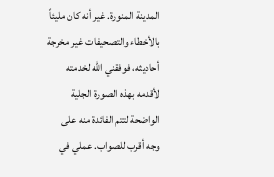المدينة المنورة. غير أنه كان مليئاً بالأخطاء والتصحيفات غير مخرجة أحاديثه، فوفقني الله لخدمته لأقدمه بهذه الصورة الجلية الواضحة لتتم الفائدة منه على وجه أقرب للصواب. عملي في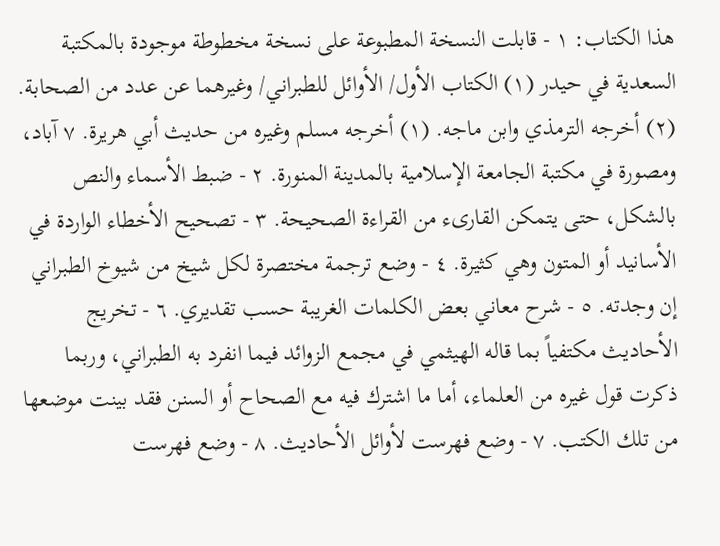هذا الكتاب: ١ - قابلت النسخة المطبوعة على نسخة مخطوطة موجودة بالمكتبة السعدية في حيدر (١) الكتاب الأول/ الأوائل للطبراني/ وغيرهما عن عدد من الصحابة. (٢) أخرجه الترمذي وابن ماجه. (١) أخرجه مسلم وغيره من حديث أبي هريرة. ٧ آباد، ومصورة في مكتبة الجامعة الإسلامية بالمدينة المنورة. ٢ - ضبط الأسماء والنص بالشكل، حتى يتمكن القارىء من القراءة الصحيحة. ٣ - تصحيح الأخطاء الواردة في الأسانيد أو المتون وهي كثيرة. ٤ - وضع ترجمة مختصرة لكل شيخ من شيوخ الطبراني إن وجدته. ٥ - شرح معاني بعض الكلمات الغريبة حسب تقديري. ٦ - تخريج الأحاديث مكتفياً بما قاله الهيثمي في مجمع الزوائد فيما انفرد به الطبراني، وربما ذكرت قول غيره من العلماء، أما ما اشترك فيه مع الصحاح أو السنن فقد بينت موضعها من تلك الكتب. ٧ - وضع فهرست لأوائل الأحاديث. ٨ - وضع فهرست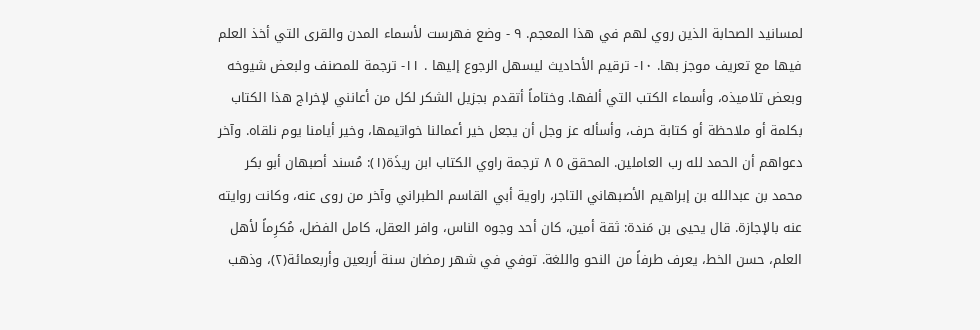لمسانيد الصحابة الذين روي لهم في هذا المعجم. ٩ - وضع فهرست لأسماء المدن والقرى التي أخذ العلم فيها مع تعريف موجز بها. ١٠- ترقيم الأحاديث ليسهل الرجوع إليها . ١١- ترجمة للمصنف ولبعض شيوخه وبعض تلاميذه، وأسماء الكتب التي ألفها. وختاماً أتقدم بجزيل الشكر لكل من أعانني لإخراج هذا الكتاب بكلمة أو ملاحظة أو كتابة حرف، وأسأله عز وجل أن يجعل خير أعمالنا خواتيمها، وخير أيامنا يوم نلقاه. وآخر دعواهم أن الحمد لله رب العاملين. المحقق ٥ ٨ ترجمة راوي الكتاب ابن ريذَة(١): مُسند أصبهان أبو بكر محمد بن عبدالله بن إبراهيم الأصبهاني التاجر، راوية أبي القاسم الطبراني وآخر من روى عنه، وكانت روايته عنه بالإجازة. قال يحيى بن مَندة: ثقة أمين، كان أحد وجوه الناس، وافر العقل، كامل الفضل، مُكرِماً لأهل العلم، حسن الخط، يعرف طرفاً من النحو واللغة. توفي في شهر رمضان سنة أربعين وأربعمائة(٢)، وذهب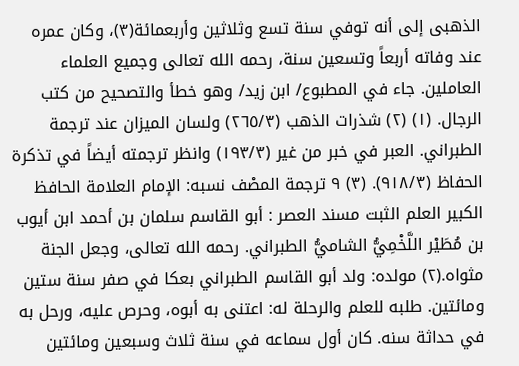الذهبى إلى أنه توفي سنة تسع وثلاثين وأربعمائة(٣)، وكان عمره عند وفاته أربعاً وتسعين سنة، رحمه الله تعالى وجميع العلماء العاملين. جاء في المطبوع/ ابن زيد/ وهو خطأ والتصحيح من كتب الرجال. (١) (٢) شذرات الذهب (٢٦٥/٣) ولسان الميزان عند ترجمة الطبراني. العبر في خبر من غير (١٩٣/٣) وانظر ترجمته أيضاً في تذكرة الحفاظ (٩١٨/٣). (٣) ٩ ترجمة المصْف نسبه: الإمام العلامة الحافظ الكبير العلم الثبت مسند العصر : أبو القاسم سلمان بن أحمد ابن أيوب بن مُطَيْر اللَّخْمِيُّ الشاميُّ الطبراني. رحمه الله تعالى، وجعل الجنة مثواه.(٢) مولده: ولد أبو القاسم الطبراني بعكا في صفر سنة ستين ومائتين. طلبه للعلم والرحلة له: اعتنى به أبوه، وحرص عليه، ورحل به في حداثة سنه. كان أول سماعه في سنة ثلاث وسبعين ومائتين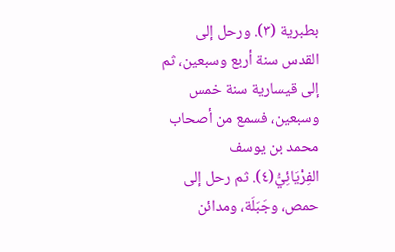بطبرية (٣). ورحل إلى القدس سنة أربع وسبعين، ثم إلى قيسارية سنة خمس وسبعين، فسمع من أصحاب محمد بن يوسف الفِرْيَائِيُّ(٤). ثم رحل إلى حمص، وجَبَلَة، ومدائن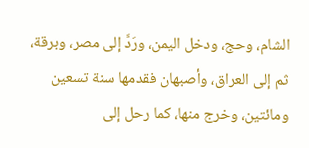الشام، وحج، ودخل اليمن، ورَدَّ إلى مصر، وبرقة، ثم إلى العراق، وأصبهان فقدمها سنة تسعين ومائتين، وخرج منها، كما رحل إلى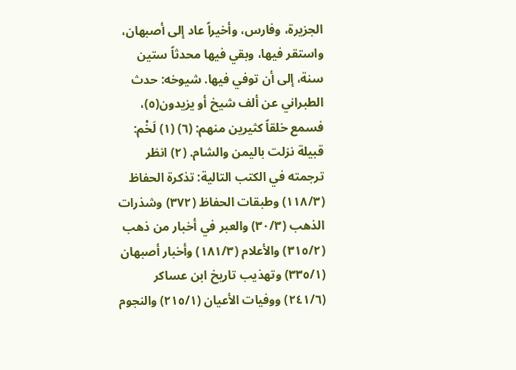الجزيرة، وفارس، وأخيراً عاد إلى أصبهان، واستقر فيها، وبقي فيها محدثاً ستين سنة، إلى أن توفي فيها. شيوخه: حدث الطبراني عن ألف شيخ أو يزيدون(٥)، فسمع خلقاً كثيرين منهم: (٦) (١) لَخْم: قبيلة نزلت باليمن والشام. (٢) انظر ترجمته في الكتب التالية: تذكرة الحفاظ (١١٨/٣) وطبقات الحفاظ (٣٧٢) وشذرات الذهب (٣٠/٣) والعبر في أخبار من ذهب (٣١٥/٢) والأعلام (١٨١/٣) وأخبار أصبهان (٣٣٥/١) وتهذيب تاريخ ابن عساكر (٢٤١/٦) ووفيات الأعيان (٢١٥/١) والنجوم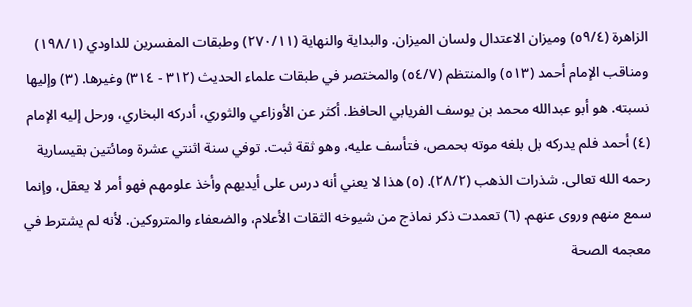الزاهرة (٥٩/٤) وميزان الاعتدال ولسان الميزان. والبداية والنهاية (٢٧٠/١١) وطبقات المفسرين للداودي (١٩٨/١) ومناقب الإمام أحمد (٥١٣) والمنتظم (٥٤/٧) والمختصر في طبقات علماء الحديث (٣١٢ - ٣١٤) وغيرها. (٣) وإليها نسبته. هو أبو عبدالله محمد بن يوسف الفريابي الحافظ. أكثر عن الأوزاعي والثوري، أدركه البخاري، ورحل إليه الإمام (٤) أحمد فلم يدركه بل بلغه موته بحمص، فتأسف عليه، وهو ثقة ثبت. توفي سنة اثنتي عشرة ومائتين بقيسارية رحمه الله تعالى. شذرات الذهب (٢٨/٢). (٥) هذا لا يعني أنه درس على أيديهم وأخذ علومهم فهو أمر لا يعقل، وإنما سمع منهم وروى عنهم. (٦) تعمدت ذكر نماذج من شيوخه الثقات الأعلام، والضعفاء والمتروكين. لأنه لم يشترط في معجمه الصحة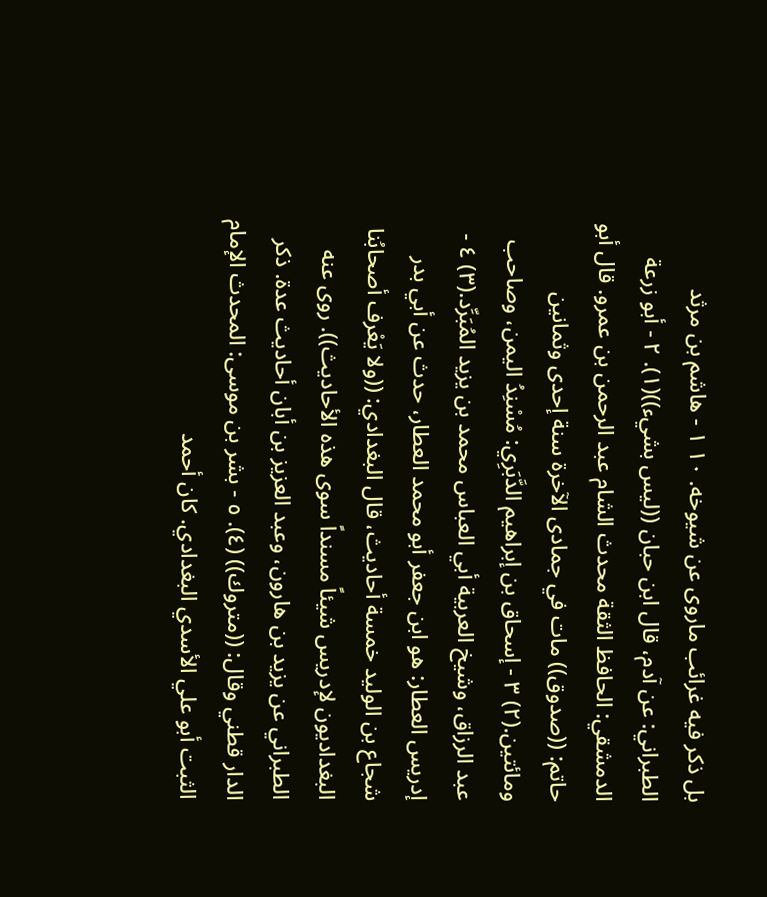بل ذكر فيه غرائب ماروى عن شيوخه. ١٠ ١ - هاشم بن مرثد الطبراني: عن آدم، قال ابن حبان ((ليس بشيء))(١). ٢ - أبو زرعة الدمشقي: الحافظ الثقة محدث الشام عبد الرحمن بن عمرو. قال أبو حاتم: ((صدوق)) مات في جمادى الآخرة سنة إحدى وثمانين ومائتين.(٢) ٣ - إسحاق بن إبراهيم الدَّبَرِي: مُسْنِدُ اليمن، وصاحب عبد الرزاق، وشيخ العربية أبي العباس محمد بن يزيد المُبَرِّد.(٣) ٤ - إدريس العطار: هو ابن جعفر أبو محمد العطار، حدث عن أبي بدر شجاع بن الوليد خمسة أحاديث، قال البغدادي: ((ولا يَعْرف أصحابُنا البغداديون لإدريس شيئاً مسنداً سوى هذه الأحاديث)). روى عنه الطبراني عن يزيد بن هارون، وعبد العزيز بن أبان أحاديث عدة. ذكر الدار قطني وقال: ((متروك)) (٤). ٥ - بشر بن موسى: المحدث الإمام الثبت أبو علي الأسدي البغدادي. كان أحمد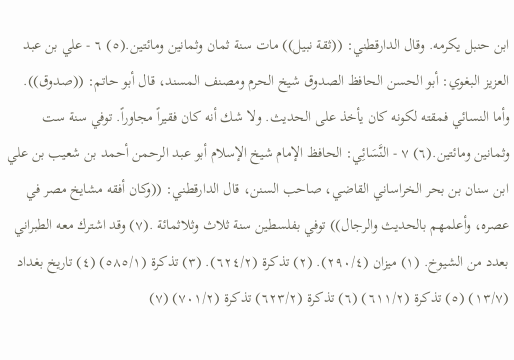ابن حنبل يكرمه. وقال الدارقطني: ((ثقة نبيل)) مات سنة ثمان وثمانين ومائتین.(٥) ٦ - علي بن عبد العزيز البغوي: أبو الحسن الحافظ الصدوق شيخ الحرم ومصنف المسند، قال أبو حاتم: ((صدوق)). وأما النسائي فمقته لكونه كان يأخذ على الحديث. ولا شك أنه كان فقيراً مجاوراً. توفي سنة ست وثمانين ومائتين.(٦) ٧ - النَّسَائِي: الحافظ الإمام شيخ الإسلام أبو عبد الرحمن أحمد بن شعيب بن علي ابن سنان بن بحر الخراساني القاضي، صاحب السنن، قال الدارقطني: ((وكان أفقه مشايخ مصر في عصره، وأعلمهم بالحديث والرجال)) توفي بفلسطين سنة ثلاث وثلاثمائة .(٧) وقد اشترك معه الطبراني بعدد من الشيوخ. (١) میزان (٢٩٠/٤). (٢) تذكرة (٦٢٤/٢). (٣) تذكرة (٥٨٥/١) (٤) تاريخ بغداد (١٣/٧) (٥) تذكرة (٦١١/٢) (٦) تذكرة (٦٢٣/٢) تذكرة (٧٠١/٢) (٧)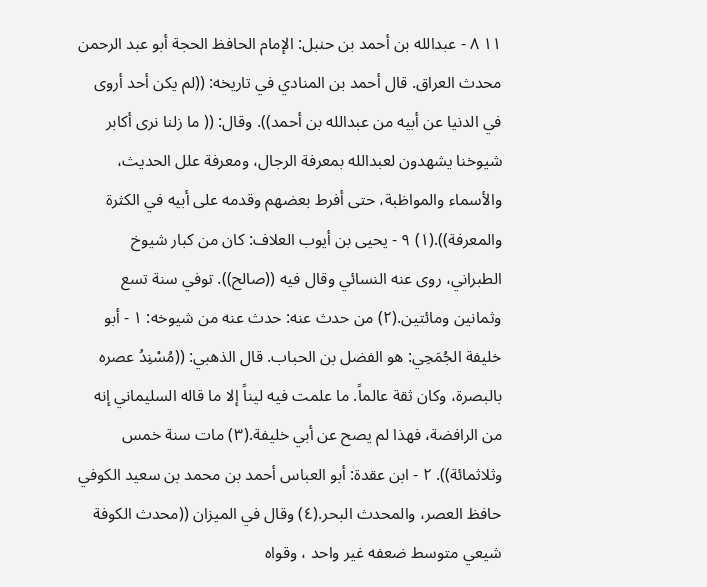١١ ٨ - عبدالله بن أحمد بن حنبل: الإمام الحافظ الحجة أبو عبد الرحمن محدث العراق. قال أحمد بن المنادي في تاريخه: ((لم يكن أحد أروى في الدنيا عن أبيه من عبدالله بن أحمد)). وقال: (( ما زلنا نرى أكابر شيوخنا يشهدون لعبدالله بمعرفة الرجال، ومعرفة علل الحديث، والأسماء والمواظبة، حتى أفرط بعضهم وقدمه على أبيه في الكثرة والمعرفة)).(١) ٩ - يحيى بن أيوب العلاف: كان من كبار شيوخ الطبراني، روى عنه النسائي وقال فيه ((صالح)). توفي سنة تسع وثمانين ومائتين.(٢) من حدث عنه: حدث عنه من شيوخه: ١ - أبو خليفة الجُمَحِي: هو الفضل بن الحباب. قال الذهبي: ((مُسْنِدُ عصره بالبصرة، وكان ثقة عالماً. ما علمت فيه ليناً إلا ما قاله السليماني إنه من الرافضة، فهذا لم يصح عن أبي خليفة.(٣) مات سنة خمس وثلاثمائة)). ٢ - ابن عقدة: أبو العباس أحمد بن محمد بن سعيد الكوفي حافظ العصر، والمحدث البحر.(٤) وقال في الميزان ((محدث الكوفة شيعي متوسط ضعفه غير واحد ، وقواه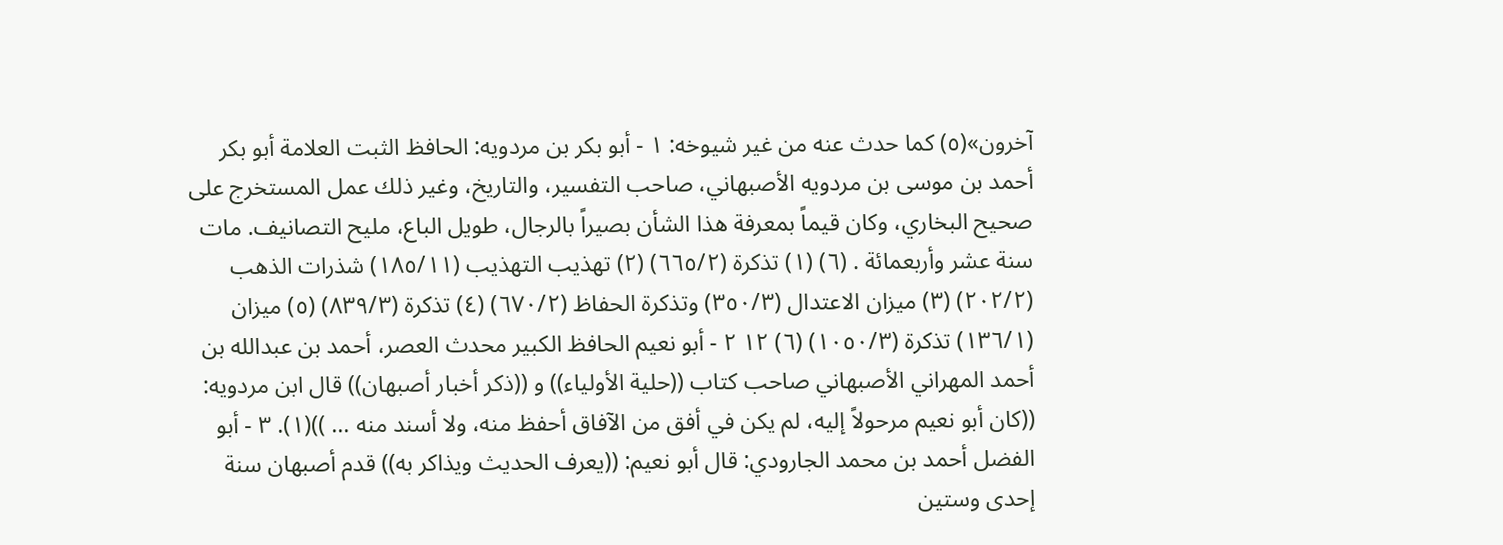آخرون»(٥) كما حدث عنه من غير شيوخه: ١ - أبو بكر بن مردويه: الحافظ الثبت العلامة أبو بكر أحمد بن موسى بن مردويه الأصبهاني، صاحب التفسير، والتاريخ، وغير ذلك عمل المستخرج على صحيح البخاري، وكان قيماً بمعرفة هذا الشأن بصيراً بالرجال، طويل الباع، مليح التصانيف. مات سنة عشر وأربعمائة . (٦) (١) تذكرة (٦٦٥/٢) (٢) تهذيب التهذيب (١٨٥/١١) شذرات الذهب (٢٠٢/٢) (٣) ميزان الاعتدال (٣٥٠/٣) وتذكرة الحفاظ (٦٧٠/٢) (٤) تذكرة (٨٣٩/٣) (٥) ميزان (١٣٦/١) تذكرة (١٠٥٠/٣) (٦) ١٢ ٢ - أبو نعيم الحافظ الكبير محدث العصر، أحمد بن عبدالله بن أحمد المهراني الأصبهاني صاحب كتاب ((حلية الأولياء)) و ((ذكر أخبار أصبهان)) قال ابن مردويه: ((كان أبو نعيم مرحولاً إليه، لم يكن في أفق من الآفاق أحفظ منه، ولا أسند منه ... ))(١). ٣ - أبو الفضل أحمد بن محمد الجارودي: قال أبو نعيم: ((يعرف الحديث ويذاكر به)) قدم أصبهان سنة إحدى وستين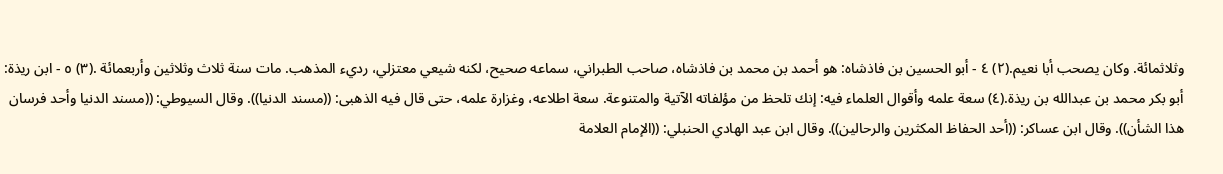وثلاثمائة. وكان يصحب أبا نعيم.(٢) ٤ - أبو الحسين بن فاذشاه: هو أحمد بن محمد بن فاذشاه، صاحب الطبراني، سماعه صحيح، لكنه شيعي معتزلي، رديء المذهب. مات سنة ثلاث وثلاثين وأربعمائة .(٣) ٥ - ابن ريذة: أبو بكر محمد بن عبدالله بن ريذة.(٤) سعة علمه وأقوال العلماء فيه: إنك تلحظ من مؤلفاته الآتية والمتنوعة. سعة اطلاعه، وغزارة علمه، حتى قال فيه الذهبى: ((مسند الدنيا)). وقال السيوطي: ((مسند الدنيا وأحد فرسان هذا الشأن)). وقال ابن عساكر: ((أحد الحفاظ المكثرين والرحالين)). وقال ابن عبد الهادي الحنبلي: ((الإمام العلامة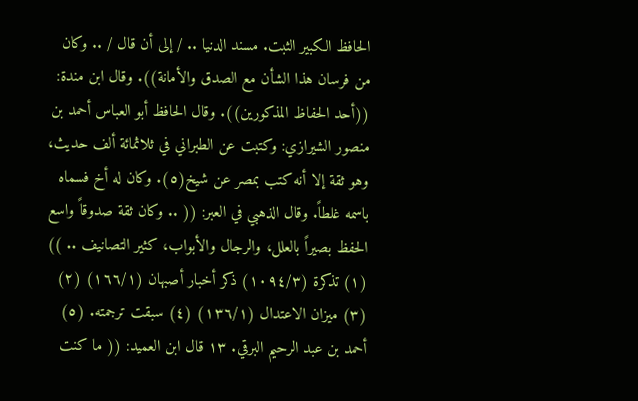الحافظ الكبير الثبت. مسند الدنيا .. / إلى أن قال / .. وكان من فرسان هذا الشأن مع الصدق والأمانة)). وقال ابن مندة: ((أحد الحفاظ المذكورين)). وقال الحافظ أبو العباس أحمد بن منصور الشيرازي: وكتبت عن الطبراني في ثلاثمائة ألف حديث، وهو ثقة إلا أنه كتب بمصر عن شيخ(٥). وكان له أخ فسماه باسمه غلطاً. وقال الذهبي في العبر: (( .. وكان ثقة صدوقاً واسع الحفظ بصيراً بالعلل، والرجال والأبواب، كثير التصانيف .. )) (١) تذكرة (١٠٩٤/٣) ذكر أخبار أصبهان (١٦٦/١) (٢) (٣) ميزان الاعتدال (١٣٦/١) (٤) سبقت ترجمته. (٥) أحمد بن عبد الرحيم البرقي. ١٣ قال ابن العميد: (( ما كنت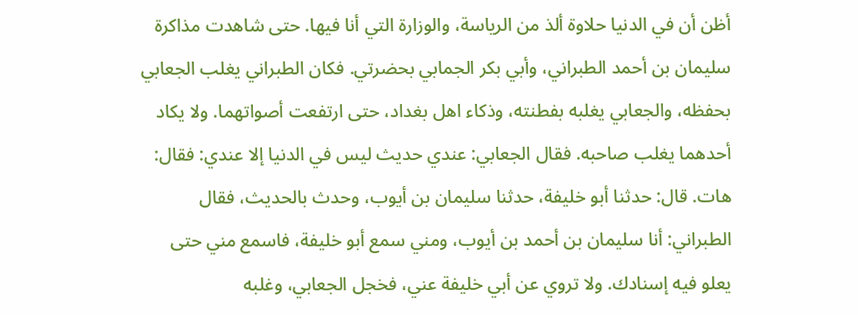أظن أن في الدنيا حلاوة ألذ من الرياسة، والوزارة التي أنا فيها. حتى شاهدت مذاكرة سليمان بن أحمد الطبراني، وأبي بكر الجمابي بحضرتي. فكان الطبراني يغلب الجعابي بحفظه، والجعابي يغلبه بفطنته، وذكاء اهل بغداد، حتى ارتفعت أصواتهما. ولا يكاد أحدهما يغلب صاحبه. فقال الجعابي: عندي حديث ليس في الدنيا إلا عندي: فقال: هات. قال: حدثنا أبو خليفة، حدثنا سليمان بن أيوب، وحدث بالحديث، فقال الطبراني: أنا سليمان بن أحمد بن أيوب، ومني سمع أبو خليفة، فاسمع مني حتى يعلو فيه إسنادك. ولا تروي عن أبي خليفة عني، فخجل الجعابي، وغلبه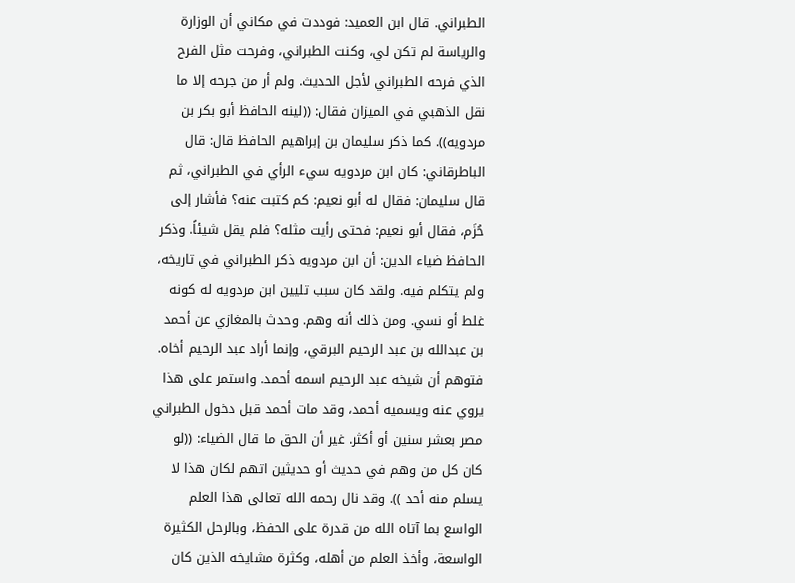الطبراني. قال ابن العميد: فوددت في مكاني أن الوزارة والرياسة لم تكن لي، وكنت الطبراني، وفرحت مثل الفرح الذي فرحه الطبراني لأجل الحديث. ولم أر من جرحه إلا ما نقل الذهبي في الميزان فقال: ((لينه الحافظ أبو بكر بن مردويه)). كما ذكر سليمان بن إبراهيم الحافظ قال: قال الباطرقاني: كان ابن مردويه سيء الرأي في الطبراني، ثم قال سليمان: فقال له أبو نعيم: كم كتبت عنه؟ فأشار إلى حُزَم، فقال أبو نعيم: فحتى رأيت مثله؟ فلم يقل شيئاً. وذكر الحافظ ضياء الدين: أن ابن مردويه ذكر الطبراني في تاريخه، ولم يتكلم فيه. ولقد كان سبب تليين ابن مردويه له كونه غلط أو نسي. ومن ذلك أنه وهم. وحدث بالمغازي عن أحمد بن عبدالله بن عبد الرحيم البرقي، وإنما أراد عبد الرحيم أخاه. فتوهم أن شيخه عبد الرحيم اسمه أحمد. واستمر على هذا يروي عنه ويسميه أحمد، وقد مات أحمد قبل دخول الطبراني مصر بعشر سنين أو أكثر. غير أن الحق ما قال الضياء: ((لو كان كل من وهم في حديث أو حديثين اتهم لكان هذا لا يسلم منه أحد )). وقد نال رحمه الله تعالى هذا العلم الواسع بما آتاه الله من قدرة على الحفظ، وبالرحل الكثيرة الواسعة، وأخذ العلم من أهله، وكثرة مشايخه الذين كان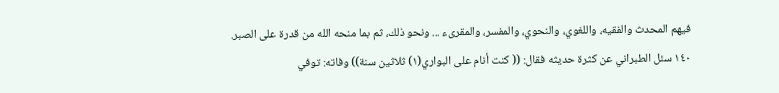فيهم المحدث والفقيه، واللغوي، والنحوي، والمفسر، والمقرىء ... ونحو ذلك، ثم بما منحه الله من قدرة على الصبر. ١٤٠ سئل الطبراني عن كثرة حديثه فقال: (( كنت أنام على البواري(١) ثلاثين سنة)) وفاته: توفي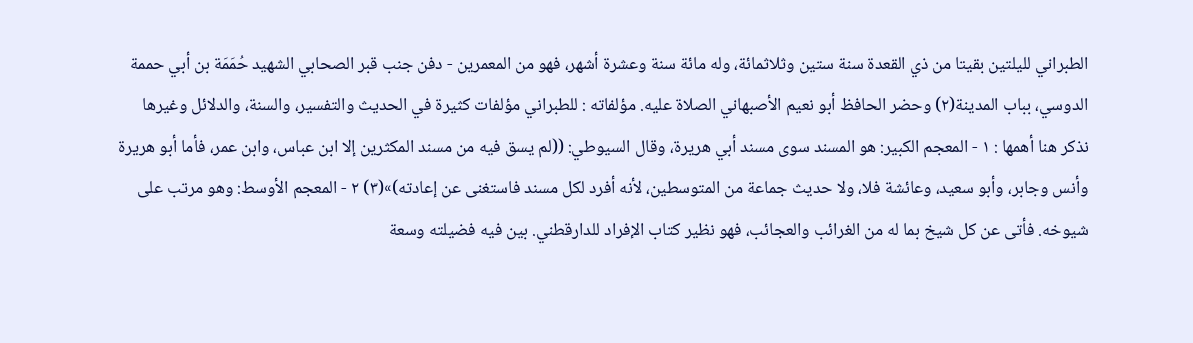الطبراني لليلتين بقيتا من ذي القعدة سنة ستين وثلاثمائة، وله مائة سنة وعشرة أشهر، فهو من المعمرين - دفن جنب قبر الصحابي الشهيد حُمَمَة بن أبي حممة الدوسي، بباب المدينة(٢) وحضر الحافظ أبو نعيم الأصبهاني الصلاة عليه. مؤلفاته : للطبراني مؤلفات كثيرة في الحديث والتفسير، والسنة، والدلائل وغيرها نذكر هنا أهمها : ١ - المعجم الكبير: هو المسند سوى مسند أبي هريرة، وقال السيوطي: ((لم يسق فيه من مسند المكثرين إلا ابن عباس، وابن عمر، فأما أبو هريرة وأنس وجابر، وأبو سعيد، وعائشة فلا، ولا حديث جماعة من المتوسطين، لأنه أفرد لكل مسند فاستغنى عن إعادته)»(٣) ٢ - المعجم الأوسط: وهو مرتب على شيوخه. فأتى عن كل شيخ بما له من الغرائب والعجائب، فهو نظير كتاب الإفراد للدارقطني. بين فيه فضيلته وسعة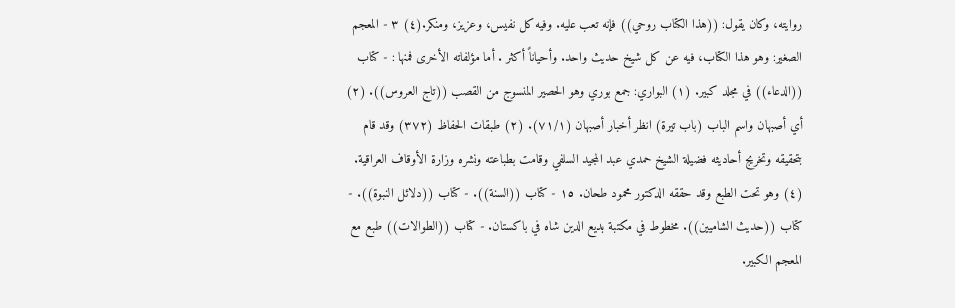روايته، وكان يقول: ((هذا الكتاب روحي)) فإنه تعب عليه. وفيه كل نفیس، وعزيز، ومنكر.(٤) ٣ - المعجم الصغير: وهو هذا الكتاب، فيه عن كل شيخ حديث واحد. وأحياناً أكثر . أما مؤلفاته الأخرى فمنها : - كتاب ((الدعاء)) في مجلد كبير. (١) البواري: جمع بوري وهو الحصير المنسوج من القصب ((تاج العروس)). (٢) أي أصبهان واسم الباب (باب تيرة) انظر أخبار أصبهان (٧١/١). (٢) طبقات الحفاظ (٣٧٢) وقد قام بتحقيقه وتخريج أحاديثه فضيلة الشيخ حمدي عبد المجيد السلفي وقامت بطباعته ونشره وزارة الأوقاف العراقية. (٤) وهو تحت الطبع وقد حققه الدكتور محمود طحان. ١٥ - كتاب ((السنة)). - كتاب ((دلائل النبوة)). - كتاب ((حديث الشاميين)). مخطوط في مكتبة بديع الدين شاه في باكستان. - كتاب ((الطوالات)) طبع مع المعجم الكبير.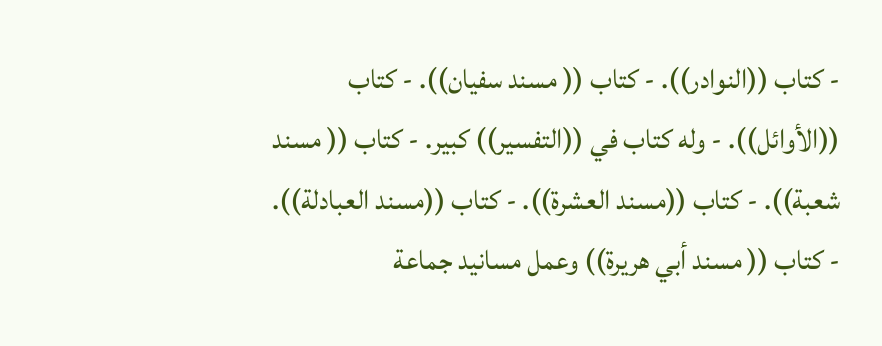- كتاب ((النوادر)). - كتاب (( مسند سفيان)). - كتاب ((الأوائل)). - وله كتاب في ((التفسير)) كبير. - كتاب (( مسند شعبة)). - كتاب ((مسند العشرة)). - كتاب ((مسند العبادلة)). - كتاب (( مسند أبي هريرة)) وعمل مسانيد جماعة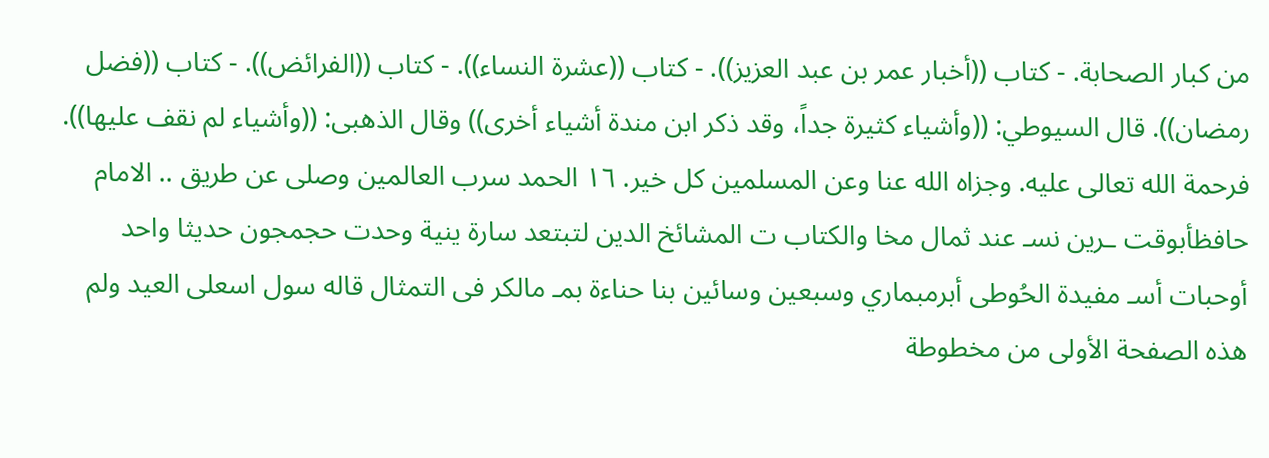من كبار الصحابة. - كتاب ((أخبار عمر بن عبد العزيز)). - كتاب ((عشرة النساء)). - كتاب ((الفرائض)). - كتاب ((فضل رمضان)). قال السيوطي: ((وأشياء كثيرة جداً، وقد ذكر ابن مندة أشياء أخرى)) وقال الذهبى: ((وأشياء لم نقف عليها)). فرحمة الله تعالى عليه. وجزاه الله عنا وعن المسلمين كل خير. ١٦ الحمد سرب العالمين وصلى عن طريق .. الامام حافظأبوقت ـرين نسـ عند ثمال مخا والكتاب ت المشائخ الدين لتبتعد سارة ينية وحدت حجمجون حديثا واحد أوحبات أسـ مفيدة الحُوطى أبرمبماري وسبعين وسائين بنا حناءة بمـ مالكر فى التمثال قاله سول اسعلى العيد ولم هذه الصفحة الأولى من مخطوطة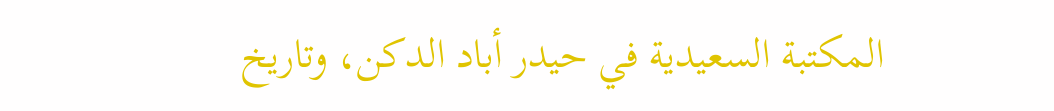المكتبة السعيدية في حيدر أباد الدكن، وتاريخ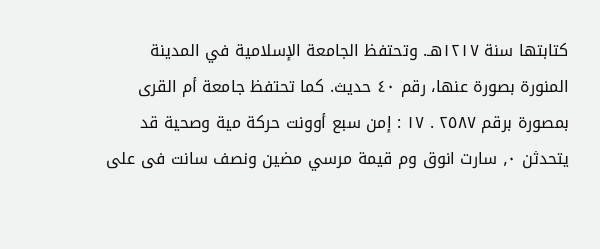كتابتها سنة ١٢١٧هـ. وتحتفظ الجامعة الإسلامية في المدينة المنورة بصورة عنها، رقم ٤٠ حديث. كما تحتفظ جامعة أم القرى بمصورة برقم ٢٥٨٧ . ١٧ : إمن سبع أوونت حركة مية وصحية قد يتحدثن ٫٠ سارت انوق وم قيمة مرسي مضين ونصف سانت فى على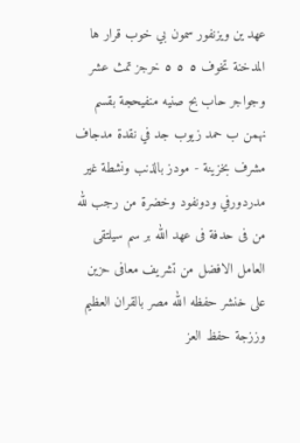عهد ين ويزنفور سمون بي خوب قرار ها المدخنة تخوف ٥ ٥ ٥ خرجز تمث عشر وجواجر حاب بح صنيه منفيحجة بقسم نهمن ب حمد زيوب جد في نقدة مدجاف مشرف بخزينة - مودز بالذنب ونشطة غير مدردورفي ودونفود وخضرة من رجب لله من فى حدفة فى عهد الله بر سم سيلتقى العامل الافضل من تشريف معافى حزين على خنشر حفظه الله مصر بالقران العظيم وززجة حفظ العز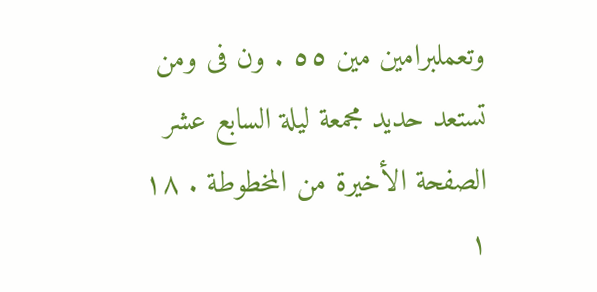وتعملبرامين مين ٥٥ . ون فى ومن تستعد حديد مجمعة ليلة السابع عشر الصفحة الأخيرة من المخطوطة . ١٨ ١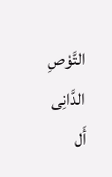التَّوْصِ الدَّانِى أَل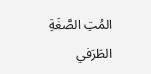المُتِ الصَّغَةِ الطَرَفي